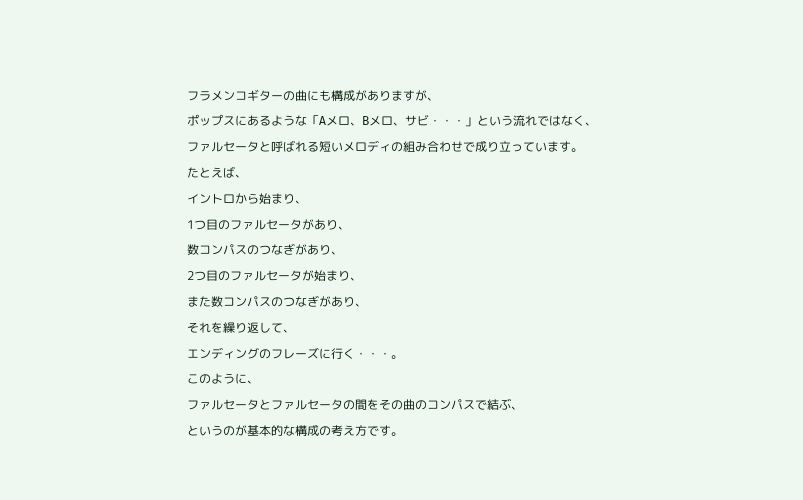フラメンコギターの曲にも構成がありますが、
ポップスにあるような「Aメロ、Bメロ、サビ・・・」という流れではなく、
ファルセータと呼ばれる短いメロディの組み合わせで成り立っています。
たとえば、
イントロから始まり、
1つ目のファルセータがあり、
数コンパスのつなぎがあり、
2つ目のファルセータが始まり、
また数コンパスのつなぎがあり、
それを繰り返して、
エンディングのフレーズに行く・・・。
このように、
ファルセータとファルセータの間をその曲のコンパスで結ぶ、
というのが基本的な構成の考え方です。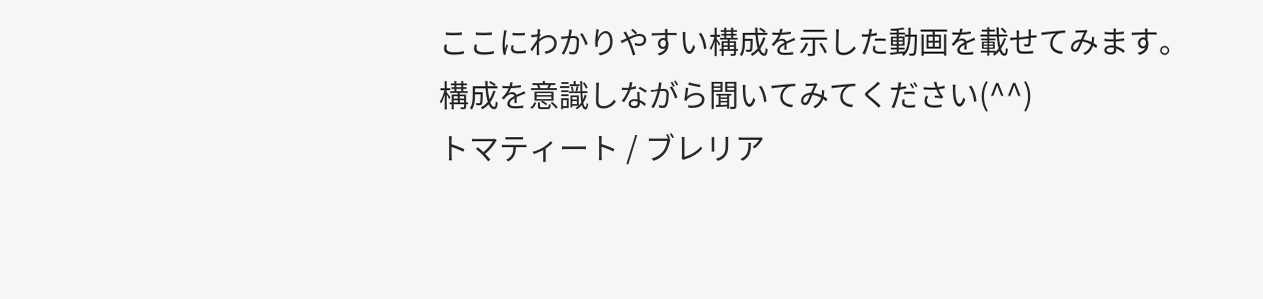ここにわかりやすい構成を示した動画を載せてみます。
構成を意識しながら聞いてみてください(^^)
トマティート / ブレリア